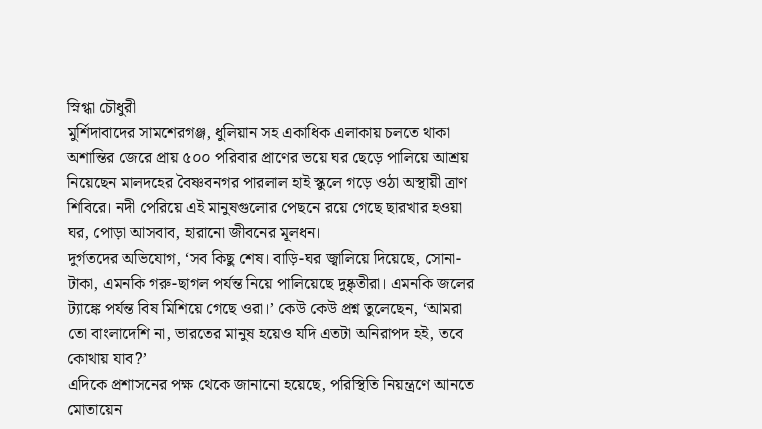স্নিগ্ধা চৌধুরী
মুর্শিদাবাদের সামশেরগঞ্জ, ধুলিয়ান সহ একাধিক এলাকায় চলতে থাকা অশান্তির জেরে প্রায় ৫০০ পরিবার প্রাণের ভয়ে ঘর ছেড়ে পালিয়ে আশ্রয় নিয়েছেন মালদহের বৈষ্ণবনগর পারলাল হাই স্কুলে গড়ে ওঠা অস্থায়ী ত্রাণ শিবিরে। নদী পেরিয়ে এই মানুষগুলোর পেছনে রয়ে গেছে ছারখার হওয়া ঘর, পোড়া আসবাব, হারানো জীবনের মূলধন।
দুর্গতদের অভিযোগ, ‘সব কিছু শেষ। বাড়ি-ঘর জ্বালিয়ে দিয়েছে, সোনা-টাকা, এমনকি গরু-ছাগল পর্যন্ত নিয়ে পালিয়েছে দুষ্কৃতীরা। এমনকি জলের ট্যাঙ্কে পর্যন্ত বিষ মিশিয়ে গেছে ওরা।’ কেউ কেউ প্রশ্ন তুলেছেন, ‘আমরা তো বাংলাদেশি না, ভারতের মানুষ হয়েও যদি এতটা অনিরাপদ হই, তবে কোথায় যাব?’
এদিকে প্রশাসনের পক্ষ থেকে জানানো হয়েছে, পরিস্থিতি নিয়ন্ত্রণে আনতে মোতায়েন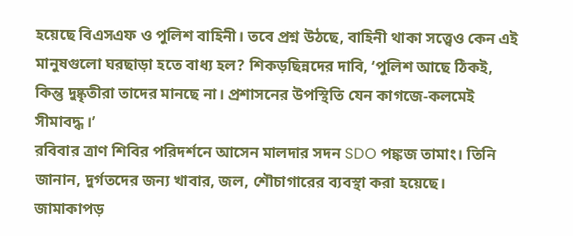হয়েছে বিএসএফ ও পুলিশ বাহিনী। তবে প্রশ্ন উঠছে, বাহিনী থাকা সত্ত্বেও কেন এই মানুষগুলো ঘরছাড়া হতে বাধ্য হল? শিকড়ছিন্নদের দাবি, ‘পুলিশ আছে ঠিকই, কিন্তু দুষ্কৃতীরা তাদের মানছে না। প্রশাসনের উপস্থিতি যেন কাগজে-কলমেই সীমাবদ্ধ।’
রবিবার ত্রাণ শিবির পরিদর্শনে আসেন মালদার সদন SDO পঙ্কজ তামাং। তিনি জানান, দুর্গতদের জন্য খাবার, জল, শৌচাগারের ব্যবস্থা করা হয়েছে। জামাকাপড়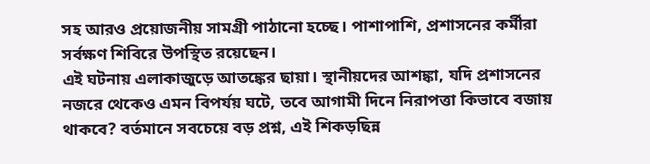সহ আরও প্রয়োজনীয় সামগ্রী পাঠানো হচ্ছে। পাশাপাশি, প্রশাসনের কর্মীরা সর্বক্ষণ শিবিরে উপস্থিত রয়েছেন।
এই ঘটনায় এলাকাজুড়ে আতঙ্কের ছায়া। স্থানীয়দের আশঙ্কা, যদি প্রশাসনের নজরে থেকেও এমন বিপর্যয় ঘটে, তবে আগামী দিনে নিরাপত্তা কিভাবে বজায় থাকবে? বর্তমানে সবচেয়ে বড় প্রশ্ন, এই শিকড়ছিন্ন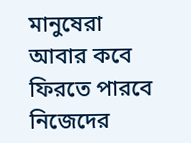মানুষেরা আবার কবে ফিরতে পারবে নিজেদের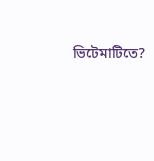ভিটেমাটিতে?